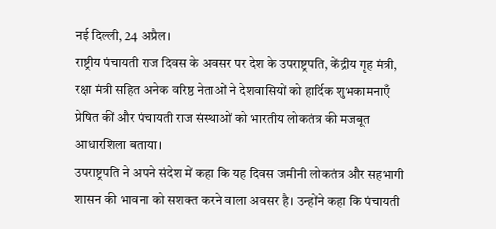नई दिल्ली, 24 अप्रैल।
राष्ट्रीय पंचायती राज दिवस के अवसर पर देश के उपराष्ट्रपति, केंद्रीय गृह मंत्री, रक्षा मंत्री सहित अनेक वरिष्ठ नेताओं ने देशवासियों को हार्दिक शुभकामनाएँ प्रेषित कीं और पंचायती राज संस्थाओं को भारतीय लोकतंत्र की मजबूत आधारशिला बताया।
उपराष्ट्रपति ने अपने संदेश में कहा कि यह दिवस जमीनी लोकतंत्र और सहभागी शासन की भावना को सशक्त करने वाला अवसर है। उन्होंने कहा कि पंचायती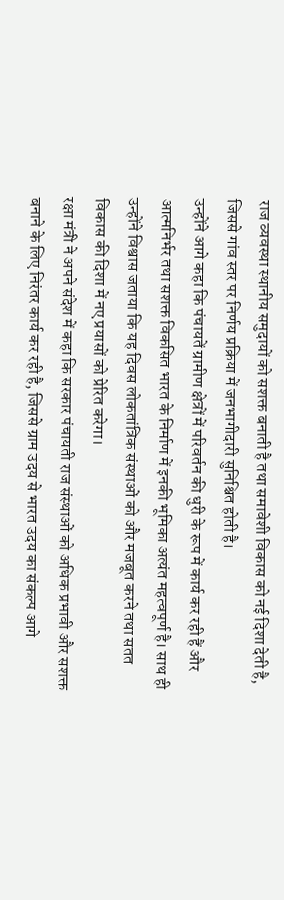राज व्यवस्था स्थानीय समुदायों को सशक्त बनाती है तथा समावेशी विकास को नई दिशा देती है, जिससे गांव स्तर पर निर्णय प्रक्रिया में जनभागीदारी सुनिश्चित होती है।
उन्होंने आगे कहा कि पंचायतें ग्रामीण क्षेत्रों में परिवर्तन की धुरी के रूप में कार्य कर रही हैं और आत्मनिर्भर तथा सशक्त विकसित भारत के निर्माण में इनकी भूमिका अत्यंत महत्वपूर्ण है। साथ ही उन्होंने विश्वास जताया कि यह दिवस लोकतांत्रिक संस्थाओं को और मजबूत करने तथा सतत विकास की दिशा में नए प्रयासों को प्रेरित करेगा।
रक्षा मंत्री ने अपने संदेश में कहा कि सरकार पंचायती राज संस्थाओं को अधिक प्रभावी और सशक्त बनाने के लिए निरंतर कार्य कर रही है, जिससे ग्राम उदय से भारत उदय का संकल्प आगे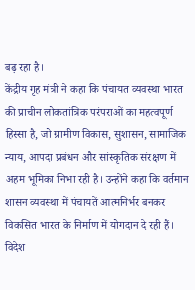बढ़ रहा है।
केंद्रीय गृह मंत्री ने कहा कि पंचायत व्यवस्था भारत की प्राचीन लोकतांत्रिक परंपराओं का महत्वपूर्ण हिस्सा है, जो ग्रामीण विकास, सुशासन, सामाजिक न्याय, आपदा प्रबंधन और सांस्कृतिक संरक्षण में अहम भूमिका निभा रही है। उन्होंने कहा कि वर्तमान शासन व्यवस्था में पंचायतें आत्मनिर्भर बनकर विकसित भारत के निर्माण में योगदान दे रही हैं।
विदेश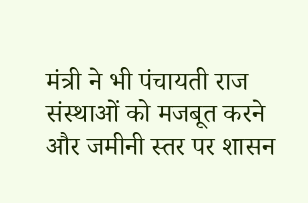मंत्री ने भी पंचायती राज संस्थाओं को मजबूत करने और जमीनी स्तर पर शासन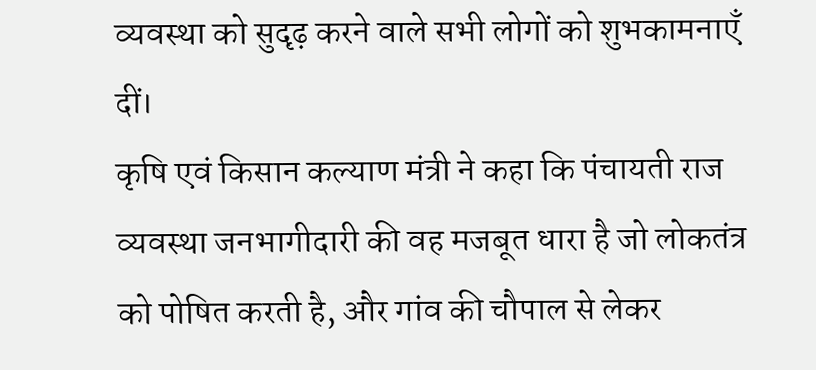व्यवस्था को सुदृढ़ करने वाले सभी लोगों को शुभकामनाएँ दीं।
कृषि एवं किसान कल्याण मंत्री ने कहा कि पंचायती राज व्यवस्था जनभागीदारी की वह मजबूत धारा है जो लोकतंत्र को पोषित करती है, और गांव की चौपाल से लेकर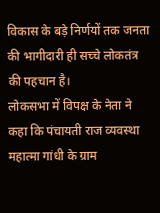विकास के बड़े निर्णयों तक जनता की भागीदारी ही सच्चे लोकतंत्र की पहचान है।
लोकसभा में विपक्ष के नेता ने कहा कि पंचायती राज व्यवस्था महात्मा गांधी के ग्राम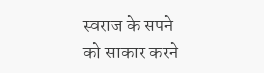स्वराज के सपने को साकार करने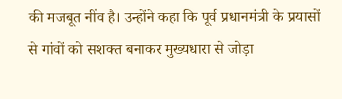की मजबूत नींव है। उन्होंने कहा कि पूर्व प्रधानमंत्री के प्रयासों से गांवों को सशक्त बनाकर मुख्यधारा से जोड़ा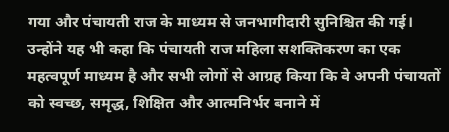गया और पंचायती राज के माध्यम से जनभागीदारी सुनिश्चित की गई।
उन्होंने यह भी कहा कि पंचायती राज महिला सशक्तिकरण का एक महत्वपूर्ण माध्यम है और सभी लोगों से आग्रह किया कि वे अपनी पंचायतों को स्वच्छ, समृद्ध, शिक्षित और आत्मनिर्भर बनाने में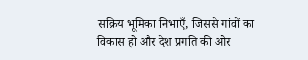सक्रिय भूमिका निभाएँ, जिससे गांवों का विकास हो और देश प्रगति की ओर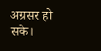अग्रसर हो सके।